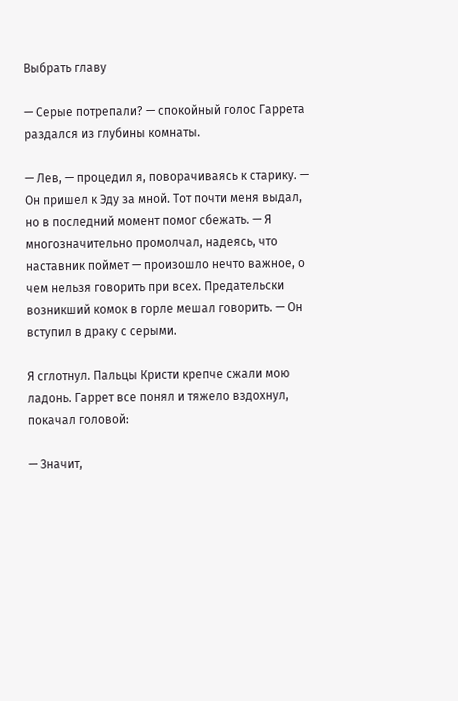Выбрать главу

— Серые потрепали? — спокойный голос Гаррета раздался из глубины комнаты.

— Лев, — процедил я, поворачиваясь к старику. — Он пришел к Эду за мной. Тот почти меня выдал, но в последний момент помог сбежать. — Я многозначительно промолчал, надеясь, что наставник поймет — произошло нечто важное, о чем нельзя говорить при всех. Предательски возникший комок в горле мешал говорить. — Он вступил в драку с серыми.

Я сглотнул. Пальцы Кристи крепче сжали мою ладонь. Гаррет все понял и тяжело вздохнул, покачал головой:

— Значит,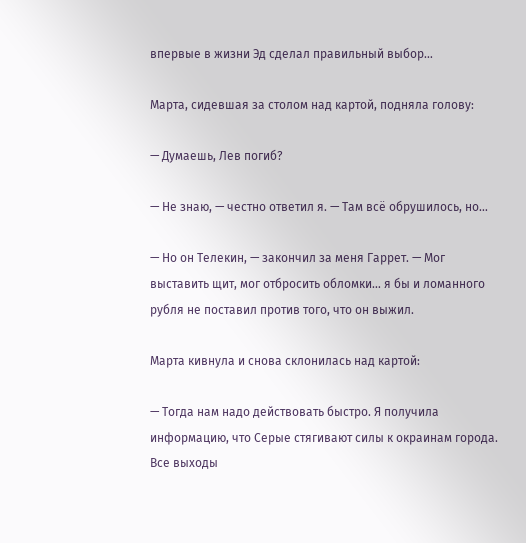впервые в жизни Эд сделал правильный выбор…

Марта, сидевшая за столом над картой, подняла голову:

— Думаешь, Лев погиб?

— Не знаю, — честно ответил я. — Там всё обрушилось, но…

— Но он Телекин, — закончил за меня Гаррет. — Мог выставить щит, мог отбросить обломки… я бы и ломанного рубля не поставил против того, что он выжил.

Марта кивнула и снова склонилась над картой:

— Тогда нам надо действовать быстро. Я получила информацию, что Серые стягивают силы к окраинам города. Все выходы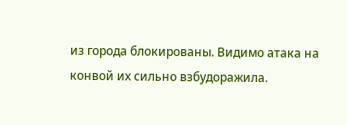из города блокированы. Видимо атака на конвой их сильно взбудоражила.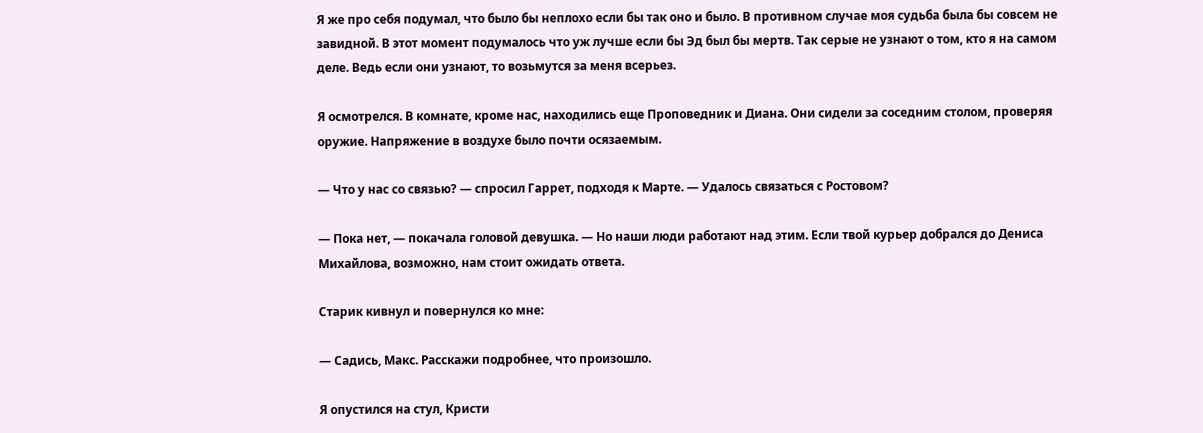Я же про себя подумал, что было бы неплохо если бы так оно и было. В противном случае моя судьба была бы совсем не завидной. В этот момент подумалось что уж лучше если бы Эд был бы мертв. Так серые не узнают о том, кто я на самом деле. Ведь если они узнают, то возьмутся за меня всерьез.

Я осмотрелся. В комнате, кроме нас, находились еще Проповедник и Диана. Они сидели за соседним столом, проверяя оружие. Напряжение в воздухе было почти осязаемым.

— Что у нас со связью? — спросил Гаррет, подходя к Марте. — Удалось связаться с Ростовом?

— Пока нет, — покачала головой девушка. — Но наши люди работают над этим. Если твой курьер добрался до Дениса Михайлова, возможно, нам стоит ожидать ответа.

Старик кивнул и повернулся ко мне:

— Садись, Макс. Расскажи подробнее, что произошло.

Я опустился на стул, Кристи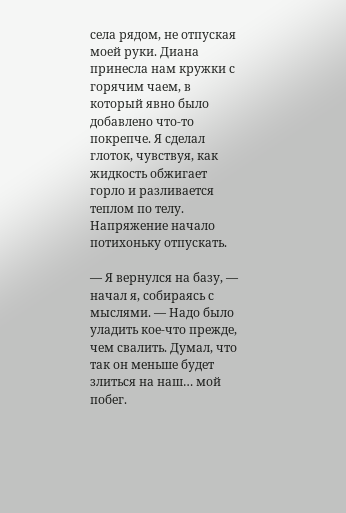села рядом, не отпуская моей руки. Диана принесла нам кружки с горячим чаем, в который явно было добавлено что-то покрепче. Я сделал глоток, чувствуя, как жидкость обжигает горло и разливается теплом по телу. Напряжение начало потихоньку отпускать.

— Я вернулся на базу, — начал я, собираясь с мыслями. — Надо было уладить кое-что прежде, чем свалить. Думал, что так он меньше будет злиться на наш… мой побег.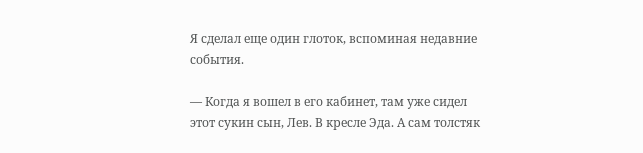Я сделал еще один глоток, вспоминая недавние события.

— Когда я вошел в его кабинет, там уже сидел этот сукин сын, Лев. В кресле Эда. А сам толстяк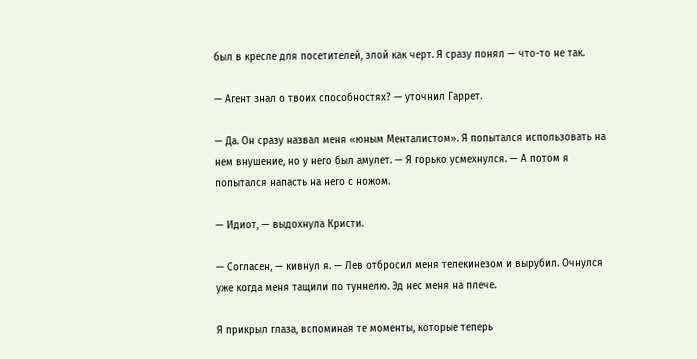был в кресле для посетителей, злой как черт. Я сразу понял — что-то не так.

— Агент знал о твоих способностях? — уточнил Гаррет.

— Да. Он сразу назвал меня «юным Менталистом». Я попытался использовать на нем внушение, но у него был амулет. — Я горько усмехнулся. — А потом я попытался напасть на него с ножом.

— Идиот, — выдохнула Кристи.

— Согласен, — кивнул я. — Лев отбросил меня телекинезом и вырубил. Очнулся уже когда меня тащили по туннелю. Эд нес меня на плече.

Я прикрыл глаза, вспоминая те моменты, которые теперь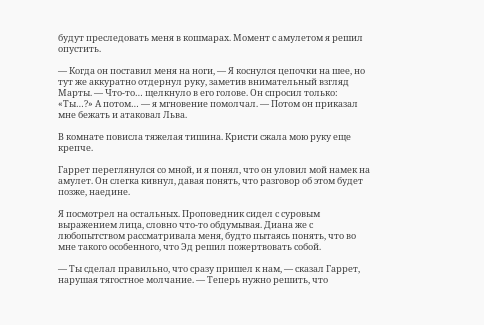будут преследовать меня в кошмарах. Момент с амулетом я решил опустить.

— Когда он поставил меня на ноги, — Я коснулся цепочки на шее, но тут же аккуратно отдернул руку, заметив внимательный взгляд Марты. — Что-то… щелкнуло в его голове. Он спросил только: «Ты…?» А потом… — я мгновение помолчал. — Потом он приказал мне бежать и атаковал Льва.

В комнате повисла тяжелая тишина. Кристи сжала мою руку еще крепче.

Гаррет переглянулся со мной, и я понял, что он уловил мой намек на амулет. Он слегка кивнул, давая понять, что разговор об этом будет позже, наедине.

Я посмотрел на остальных. Проповедник сидел с суровым выражением лица, словно что-то обдумывая. Диана же с любопытством рассматривала меня, будто пытаясь понять, что во мне такого особенного, что Эд решил пожертвовать собой.

— Ты сделал правильно, что сразу пришел к нам, — сказал Гаррет, нарушая тягостное молчание. — Теперь нужно решить, что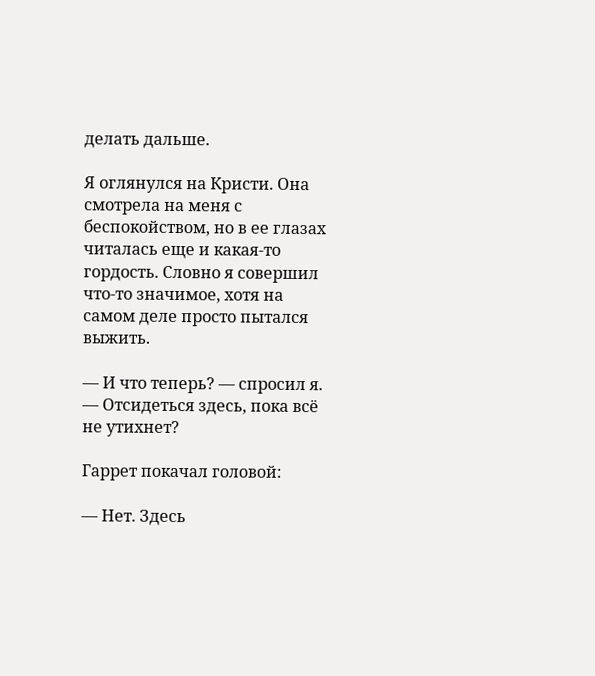делать дальше.

Я оглянулся на Кристи. Она смотрела на меня с беспокойством, но в ее глазах читалась еще и какая-то гордость. Словно я совершил что-то значимое, хотя на самом деле просто пытался выжить.

— И что теперь? — спросил я. — Отсидеться здесь, пока всё не утихнет?

Гаррет покачал головой:

— Нет. Здесь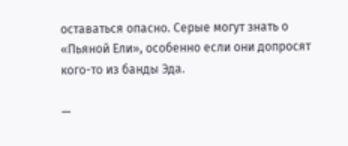оставаться опасно. Серые могут знать о «Пьяной Ели», особенно если они допросят кого-то из банды Эда.

—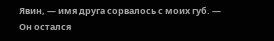Явин, — имя друга сорвалось с моих губ. — Он остался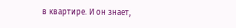в квартире. И он знает,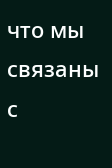что мы связаны с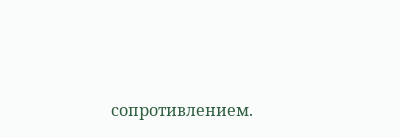сопротивлением.